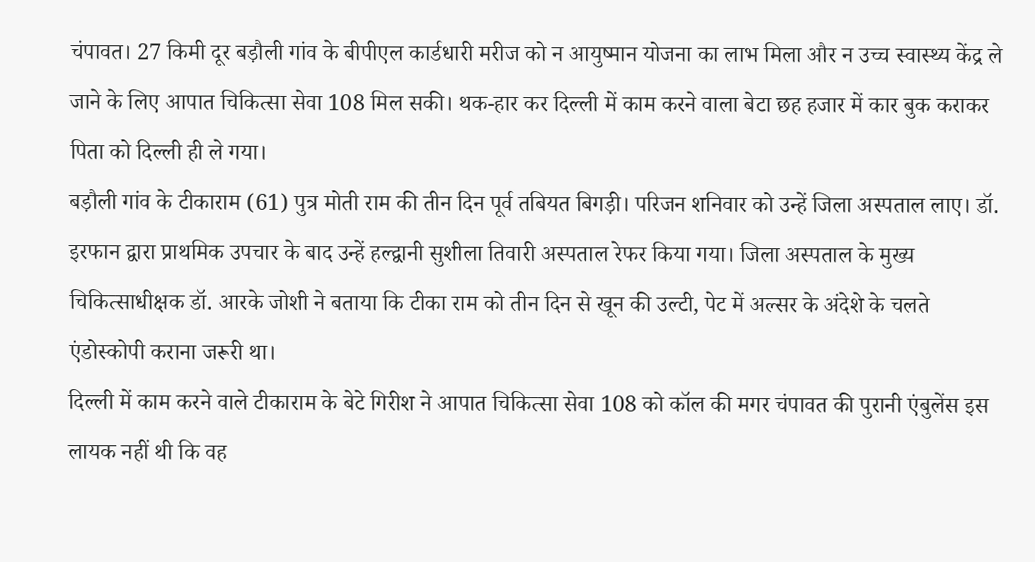चंपावत। 27 किमी दूर बड़ौली गांव के बीपीएल कार्डधारी मरीज को न आयुष्मान योजना का लाभ मिला और न उच्च स्वास्थ्य केंद्र ले जाने के लिए आपात चिकित्सा सेवा 108 मिल सकी। थक-हार कर दिल्ली में काम करने वाला बेटा छह हजार में कार बुक कराकर पिता को दिल्ली ही ले गया।
बड़ौली गांव के टीकाराम (61) पुत्र मोती राम की तीन दिन पूर्व तबियत बिगड़ी। परिजन शनिवार को उन्हें जिला अस्पताल लाए। डॉ. इरफान द्वारा प्राथमिक उपचार के बाद उन्हें हल्द्वानी सुशीला तिवारी अस्पताल रेफर किया गया। जिला अस्पताल के मुख्य चिकित्साधीक्षक डॉ. आरके जोशी ने बताया कि टीका राम को तीन दिन से खून की उल्टी, पेट में अल्सर के अंदेशे के चलते एंडोस्कोपी कराना जरूरी था।
दिल्ली में काम करने वाले टीकाराम के बेटे गिरीश ने आपात चिकित्सा सेवा 108 को कॉल की मगर चंपावत की पुरानी एंबुलेंस इस लायक नहीं थी कि वह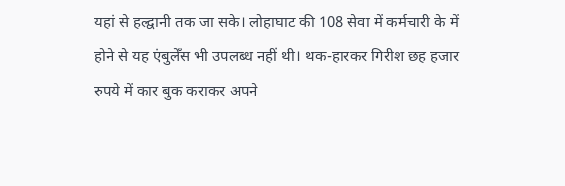यहां से हल्द्वानी तक जा सके। लोहाघाट की 108 सेवा में कर्मचारी के में होने से यह एंबुलेँस भी उपलब्ध नहीं थी। थक-हारकर गिरीश छह हजार रुपये में कार बुक कराकर अपने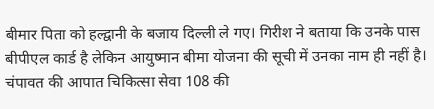बीमार पिता को हल्द्वानी के बजाय दिल्ली ले गए। गिरीश ने बताया कि उनके पास बीपीएल कार्ड है लेकिन आयुष्मान बीमा योजना की सूची में उनका नाम ही नहीं है।
चंपावत की आपात चिकित्सा सेवा 108 की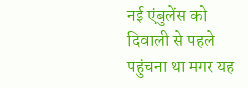नई एंबुलेंस को दिवाली से पहले पहुंचना था मगर यह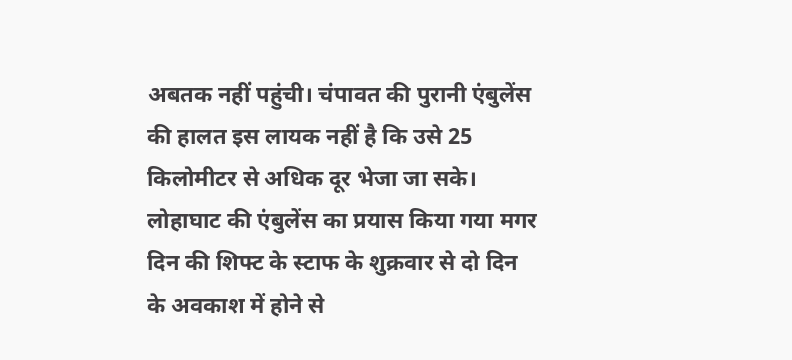अबतक नहीं पहुंची। चंपावत की पुरानी एंबुलेंस की हालत इस लायक नहीं है कि उसे 25 किलोमीटर से अधिक दूर भेजा जा सके। लोहाघाट की एंबुलेंस का प्रयास किया गया मगर दिन की शिफ्ट के स्टाफ के शुक्रवार से दो दिन के अवकाश में होने से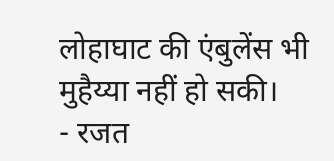लोहाघाट की एंबुलेंस भी मुहैय्या नहीं हो सकी।
- रजत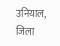उनियाल, जिला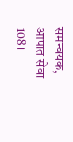समन्वयक, आपात सेवा 108।